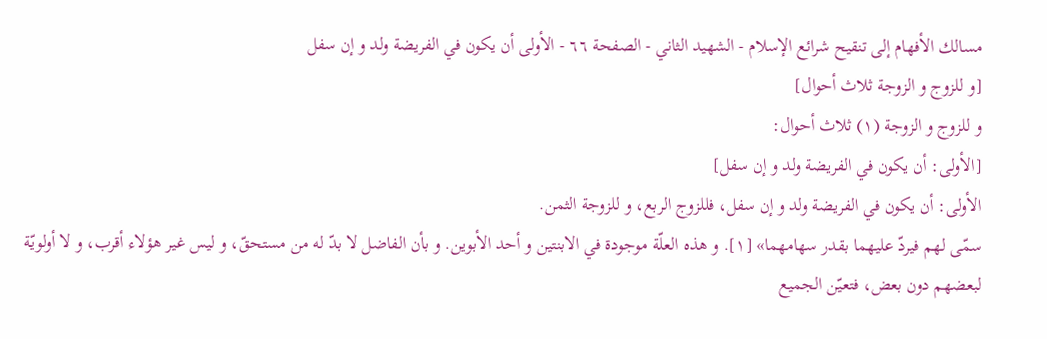مسالك الأفهام إلى تنقيح شرائع الإسلام - الشهيد الثاني - الصفحة ٦٦ - الأولى أن يكون في الفريضة ولد و إن سفل
[و للزوج و الزوجة ثلاث أحوال]
و للزوج و الزوجة (١) ثلاث أحوال:
[الأولى: أن يكون في الفريضة ولد و إن سفل]
الأولى: أن يكون في الفريضة ولد و إن سفل، فللزوج الربع، و للزوجة الثمن.
سمّى لهم فيردّ عليهما بقدر سهامهما» [١]. و هذه العلّة موجودة في الابنتين و أحد الأبوين. و بأن الفاضل لا بدّ له من مستحقّ، و ليس غير هؤلاء أقرب، و لا أولويّة لبعضهم دون بعض، فتعيّن الجميع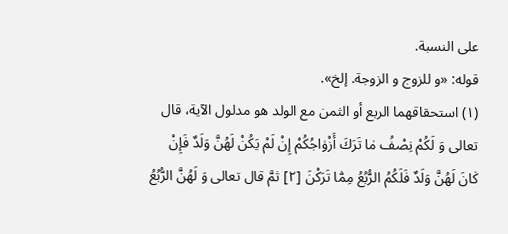على النسبة.
قوله: «و للزوج و الزوجة. إلخ».
(١) استحقاقهما الربع أو الثمن مع الولد هو مدلول الآية، قال تعالى وَ لَكُمْ نِصْفُ مٰا تَرَكَ أَزْوٰاجُكُمْ إِنْ لَمْ يَكُنْ لَهُنَّ وَلَدٌ فَإِنْ كٰانَ لَهُنَّ وَلَدٌ فَلَكُمُ الرُّبُعُ مِمّٰا تَرَكْنَ [٢] ثمَّ قال تعالى وَ لَهُنَّ الرُّبُعُ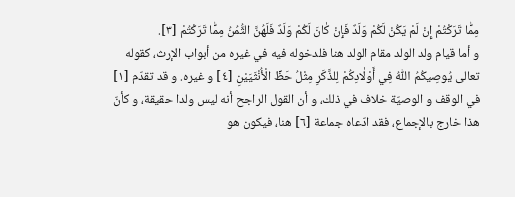مِمّٰا تَرَكْتُمْ إِنْ لَمْ يَكُنْ لَكُمْ وَلَدٌ فَإِنْ كٰانَ لَكُمْ وَلَدٌ فَلَهُنَّ الثُّمُنُ مِمّٰا تَرَكْتُمْ [٣].
و أما قيام ولد الولد مقام الولد هنا فلدخوله فيه في غيره من أبواب الإرث، كقوله تعالى يُوصِيكُمُ اللّٰهُ فِي أَوْلٰادِكُمْ لِلذَّكَرِ مِثْلُ حَظِّ الْأُنْثَيَيْنِ [٤] و غيره. و قد تقدّم [١] في الوقف و الوصيّة خلاف في ذلك، و أن القول الراجح أنه ليس ولدا حقيقة، و كأنّ هذا خارج بالإجماع، فقد ادّعاه جماعة [٦] هنا، فيكون هو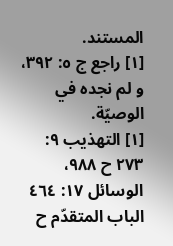المستند.
[١] راجع ج ٥: ٣٩٢، و لم نجده في الوصيّة.
[١] التهذيب ٩: ٢٧٣ ح ٩٨٨، الوسائل ١٧: ٤٦٤ الباب المتقدّم ح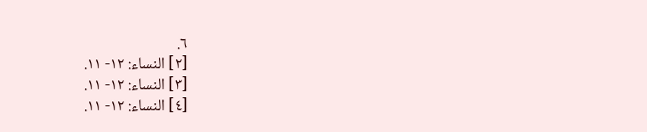٦.
[٢] النساء: ١٢- ١١.
[٣] النساء: ١٢- ١١.
[٤] النساء: ١٢- ١١.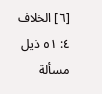[٦] الخلاف ٤: ٥١ ذيل مسألة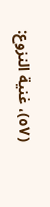(٥٧)، غنية النزوع: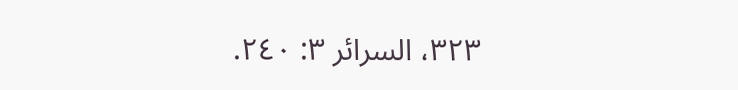٣٢٣، السرائر ٣: ٢٤٠.